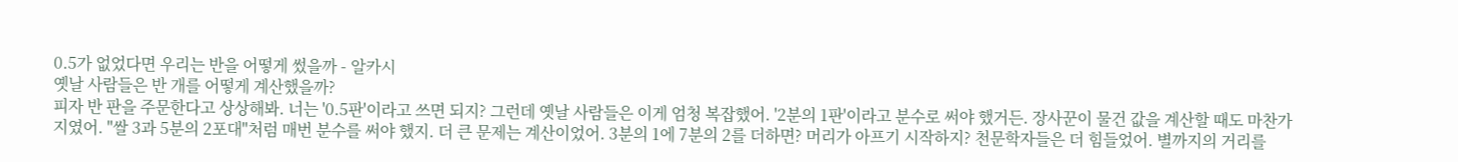0.5가 없었다면 우리는 반을 어떻게 썼을까 - 알카시
옛날 사람들은 반 개를 어떻게 계산했을까?
피자 반 판을 주문한다고 상상해봐. 너는 '0.5판'이라고 쓰면 되지? 그런데 옛날 사람들은 이게 엄청 복잡했어. '2분의 1판'이라고 분수로 써야 했거든. 장사꾼이 물건 값을 계산할 때도 마찬가지였어. "쌀 3과 5분의 2포대"처럼 매번 분수를 써야 했지. 더 큰 문제는 계산이었어. 3분의 1에 7분의 2를 더하면? 머리가 아프기 시작하지? 천문학자들은 더 힘들었어. 별까지의 거리를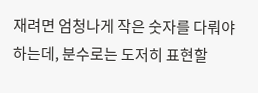재려면 엄청나게 작은 숫자를 다뤄야 하는데, 분수로는 도저히 표현할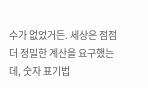수가 없었거든. 세상은 점점 더 정밀한 계산을 요구했는데, 숫자 표기법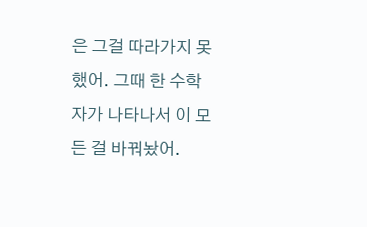은 그걸 따라가지 못했어. 그때 한 수학자가 나타나서 이 모든 걸 바꿔놨어.